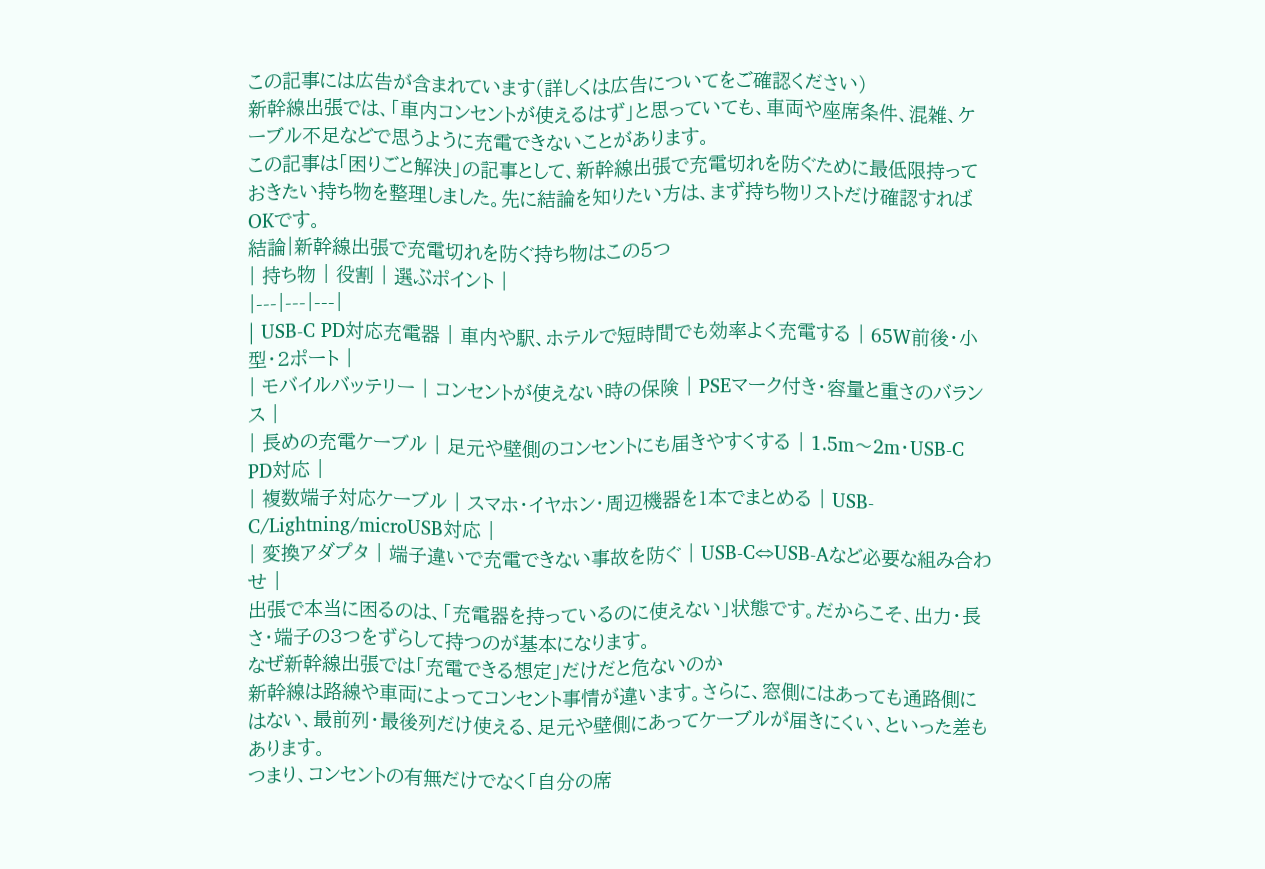この記事には広告が含まれています(詳しくは広告についてをご確認ください)
新幹線出張では、「車内コンセントが使えるはず」と思っていても、車両や座席条件、混雑、ケーブル不足などで思うように充電できないことがあります。
この記事は「困りごと解決」の記事として、新幹線出張で充電切れを防ぐために最低限持っておきたい持ち物を整理しました。先に結論を知りたい方は、まず持ち物リストだけ確認すればOKです。
結論|新幹線出張で充電切れを防ぐ持ち物はこの5つ
| 持ち物 | 役割 | 選ぶポイント |
|---|---|---|
| USB-C PD対応充電器 | 車内や駅、ホテルで短時間でも効率よく充電する | 65W前後・小型・2ポート |
| モバイルバッテリー | コンセントが使えない時の保険 | PSEマーク付き・容量と重さのバランス |
| 長めの充電ケーブル | 足元や壁側のコンセントにも届きやすくする | 1.5m〜2m・USB-C PD対応 |
| 複数端子対応ケーブル | スマホ・イヤホン・周辺機器を1本でまとめる | USB-C/Lightning/microUSB対応 |
| 変換アダプタ | 端子違いで充電できない事故を防ぐ | USB-C⇔USB-Aなど必要な組み合わせ |
出張で本当に困るのは、「充電器を持っているのに使えない」状態です。だからこそ、出力・長さ・端子の3つをずらして持つのが基本になります。
なぜ新幹線出張では「充電できる想定」だけだと危ないのか
新幹線は路線や車両によってコンセント事情が違います。さらに、窓側にはあっても通路側にはない、最前列・最後列だけ使える、足元や壁側にあってケーブルが届きにくい、といった差もあります。
つまり、コンセントの有無だけでなく「自分の席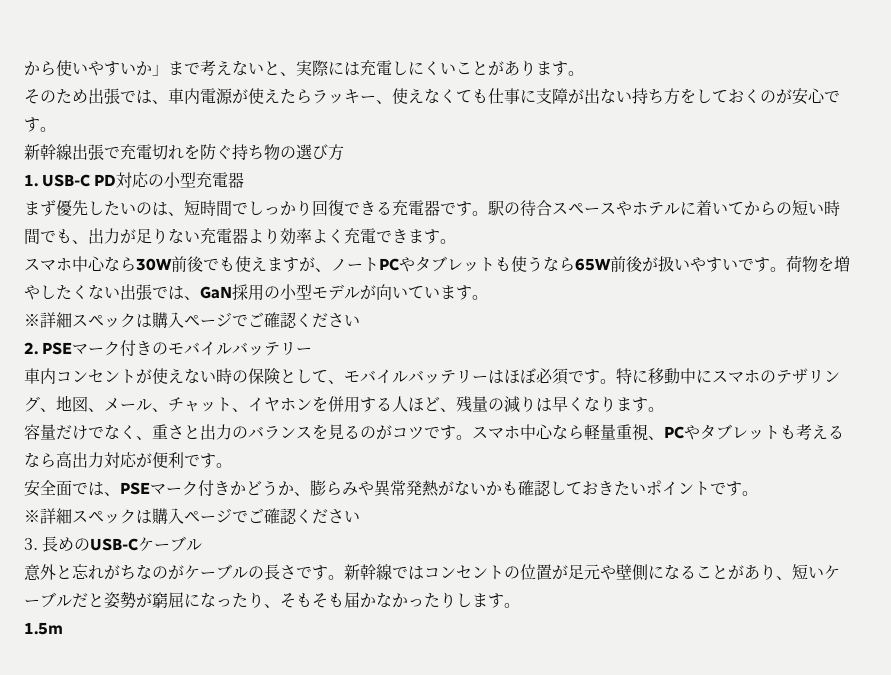から使いやすいか」まで考えないと、実際には充電しにくいことがあります。
そのため出張では、車内電源が使えたらラッキー、使えなくても仕事に支障が出ない持ち方をしておくのが安心です。
新幹線出張で充電切れを防ぐ持ち物の選び方
1. USB-C PD対応の小型充電器
まず優先したいのは、短時間でしっかり回復できる充電器です。駅の待合スペースやホテルに着いてからの短い時間でも、出力が足りない充電器より効率よく充電できます。
スマホ中心なら30W前後でも使えますが、ノートPCやタブレットも使うなら65W前後が扱いやすいです。荷物を増やしたくない出張では、GaN採用の小型モデルが向いています。
※詳細スペックは購入ページでご確認ください
2. PSEマーク付きのモバイルバッテリー
車内コンセントが使えない時の保険として、モバイルバッテリーはほぼ必須です。特に移動中にスマホのテザリング、地図、メール、チャット、イヤホンを併用する人ほど、残量の減りは早くなります。
容量だけでなく、重さと出力のバランスを見るのがコツです。スマホ中心なら軽量重視、PCやタブレットも考えるなら高出力対応が便利です。
安全面では、PSEマーク付きかどうか、膨らみや異常発熱がないかも確認しておきたいポイントです。
※詳細スペックは購入ページでご確認ください
3. 長めのUSB-Cケーブル
意外と忘れがちなのがケーブルの長さです。新幹線ではコンセントの位置が足元や壁側になることがあり、短いケーブルだと姿勢が窮屈になったり、そもそも届かなかったりします。
1.5m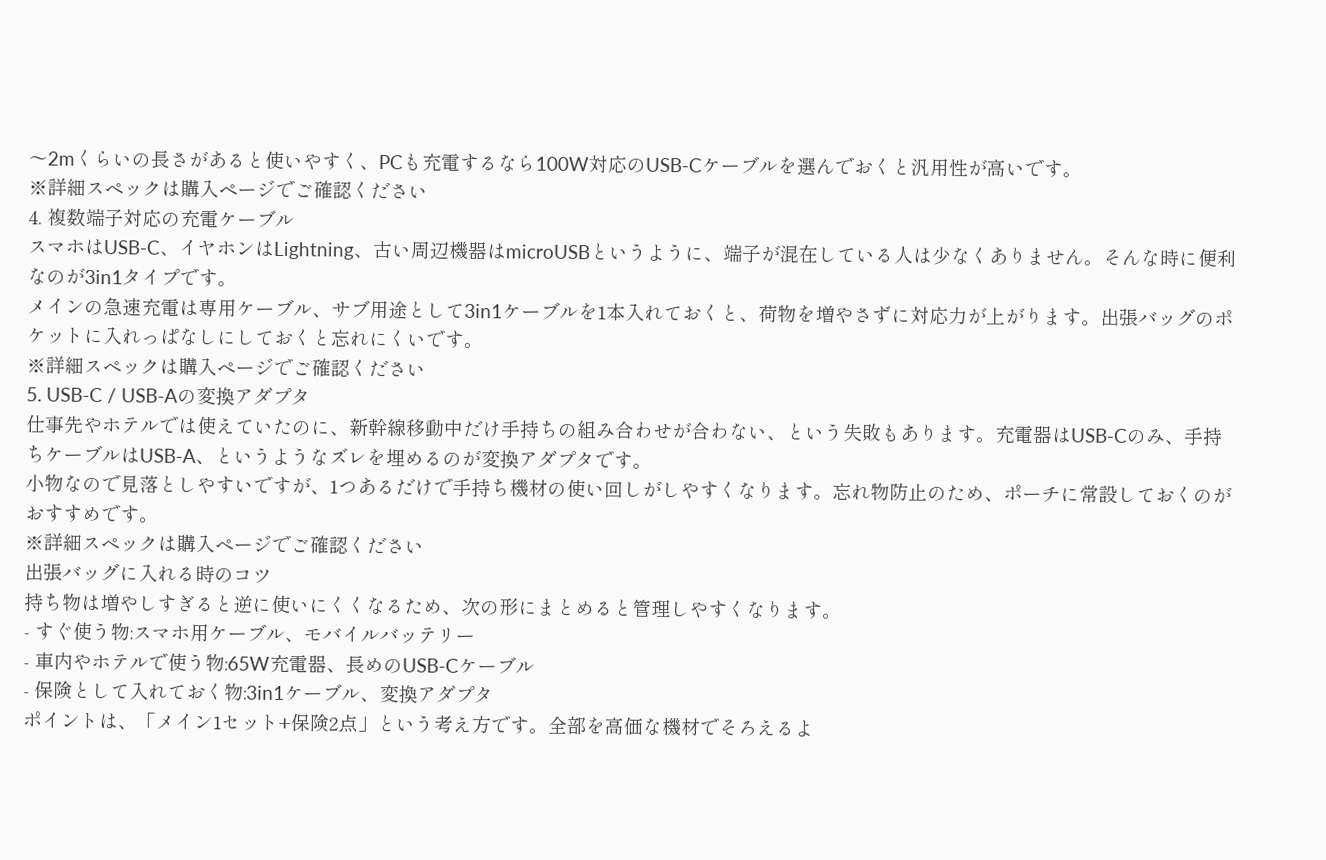〜2mくらいの長さがあると使いやすく、PCも充電するなら100W対応のUSB-Cケーブルを選んでおくと汎用性が高いです。
※詳細スペックは購入ページでご確認ください
4. 複数端子対応の充電ケーブル
スマホはUSB-C、イヤホンはLightning、古い周辺機器はmicroUSBというように、端子が混在している人は少なくありません。そんな時に便利なのが3in1タイプです。
メインの急速充電は専用ケーブル、サブ用途として3in1ケーブルを1本入れておくと、荷物を増やさずに対応力が上がります。出張バッグのポケットに入れっぱなしにしておくと忘れにくいです。
※詳細スペックは購入ページでご確認ください
5. USB-C / USB-Aの変換アダプタ
仕事先やホテルでは使えていたのに、新幹線移動中だけ手持ちの組み合わせが合わない、という失敗もあります。充電器はUSB-Cのみ、手持ちケーブルはUSB-A、というようなズレを埋めるのが変換アダプタです。
小物なので見落としやすいですが、1つあるだけで手持ち機材の使い回しがしやすくなります。忘れ物防止のため、ポーチに常設しておくのがおすすめです。
※詳細スペックは購入ページでご確認ください
出張バッグに入れる時のコツ
持ち物は増やしすぎると逆に使いにくくなるため、次の形にまとめると管理しやすくなります。
- すぐ使う物:スマホ用ケーブル、モバイルバッテリー
- 車内やホテルで使う物:65W充電器、長めのUSB-Cケーブル
- 保険として入れておく物:3in1ケーブル、変換アダプタ
ポイントは、「メイン1セット+保険2点」という考え方です。全部を高価な機材でそろえるよ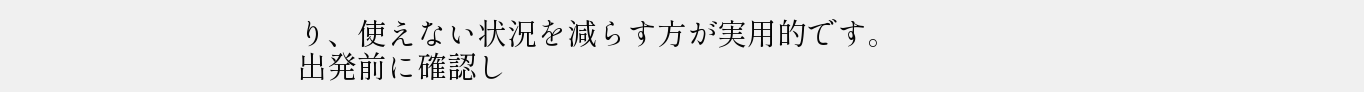り、使えない状況を減らす方が実用的です。
出発前に確認し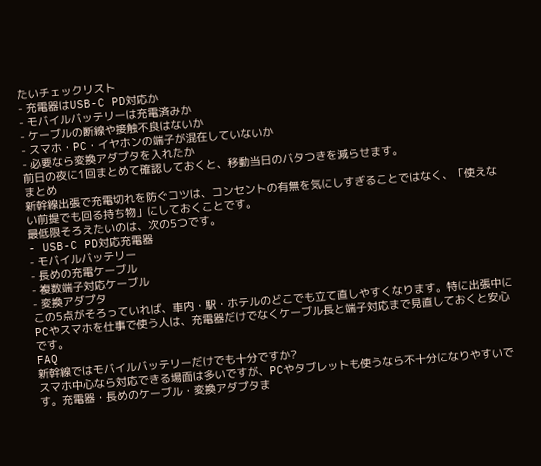たいチェックリスト
- 充電器はUSB-C PD対応か
- モバイルバッテリーは充電済みか
- ケーブルの断線や接触不良はないか
- スマホ・PC・イヤホンの端子が混在していないか
- 必要なら変換アダプタを入れたか
前日の夜に1回まとめて確認しておくと、移動当日のバタつきを減らせます。
まとめ
新幹線出張で充電切れを防ぐコツは、コンセントの有無を気にしすぎることではなく、「使えない前提でも回る持ち物」にしておくことです。
最低限そろえたいのは、次の5つです。
- USB-C PD対応充電器
- モバイルバッテリー
- 長めの充電ケーブル
- 複数端子対応ケーブル
- 変換アダプタ
この5点がそろっていれば、車内・駅・ホテルのどこでも立て直しやすくなります。特に出張中にPCやスマホを仕事で使う人は、充電器だけでなくケーブル長と端子対応まで見直しておくと安心です。
FAQ
新幹線ではモバイルバッテリーだけでも十分ですか?
スマホ中心なら対応できる場面は多いですが、PCやタブレットも使うなら不十分になりやすいです。充電器・長めのケーブル・変換アダプタま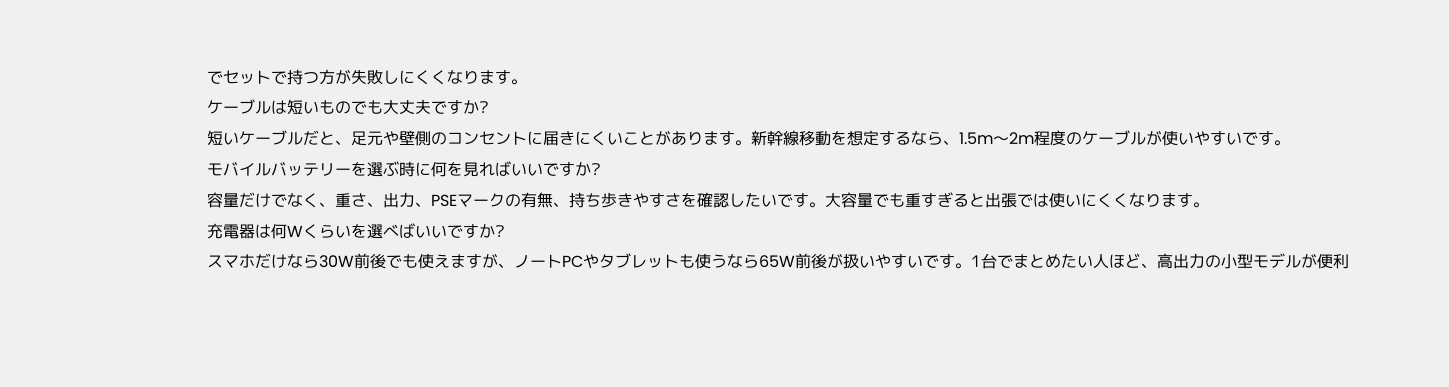でセットで持つ方が失敗しにくくなります。
ケーブルは短いものでも大丈夫ですか?
短いケーブルだと、足元や壁側のコンセントに届きにくいことがあります。新幹線移動を想定するなら、1.5m〜2m程度のケーブルが使いやすいです。
モバイルバッテリーを選ぶ時に何を見ればいいですか?
容量だけでなく、重さ、出力、PSEマークの有無、持ち歩きやすさを確認したいです。大容量でも重すぎると出張では使いにくくなります。
充電器は何Wくらいを選べばいいですか?
スマホだけなら30W前後でも使えますが、ノートPCやタブレットも使うなら65W前後が扱いやすいです。1台でまとめたい人ほど、高出力の小型モデルが便利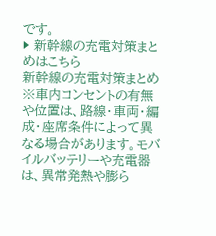です。
▶ 新幹線の充電対策まとめはこちら
新幹線の充電対策まとめ
※車内コンセントの有無や位置は、路線・車両・編成・座席条件によって異なる場合があります。モバイルバッテリーや充電器は、異常発熱や膨ら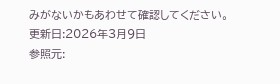みがないかもあわせて確認してください。
更新日:2026年3月9日
参照元: